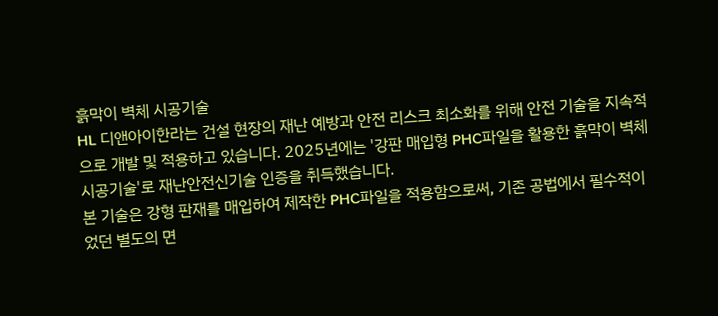흙막이 벽체 시공기술
HL 디앤아이한라는 건설 현장의 재난 예방과 안전 리스크 최소화를 위해 안전 기술을 지속적으로 개발 및 적용하고 있습니다. 2025년에는 '강판 매입형 PHC파일을 활용한 흙막이 벽체 시공기술'로 재난안전신기술 인증을 취득했습니다.
본 기술은 강형 판재를 매입하여 제작한 PHC파일을 적용함으로써, 기존 공법에서 필수적이었던 별도의 면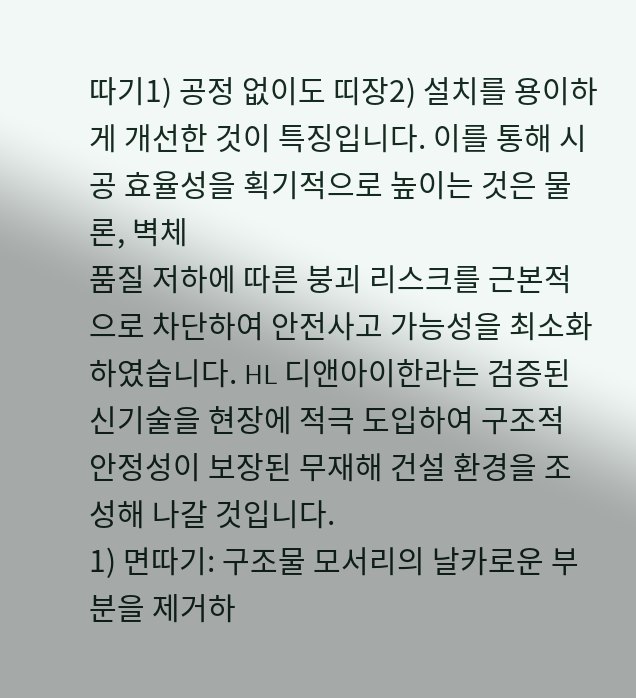따기1) 공정 없이도 띠장2) 설치를 용이하게 개선한 것이 특징입니다. 이를 통해 시공 효율성을 획기적으로 높이는 것은 물론, 벽체
품질 저하에 따른 붕괴 리스크를 근본적으로 차단하여 안전사고 가능성을 최소화하였습니다. HL 디앤아이한라는 검증된 신기술을 현장에 적극 도입하여 구조적 안정성이 보장된 무재해 건설 환경을 조성해 나갈 것입니다.
1) 면따기: 구조물 모서리의 날카로운 부분을 제거하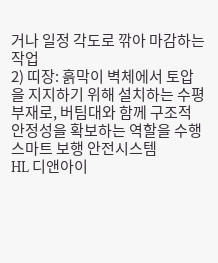거나 일정 각도로 깎아 마감하는 작업
2) 띠장: 흙막이 벽체에서 토압을 지지하기 위해 설치하는 수평 부재로, 버팀대와 함께 구조적 안정성을 확보하는 역할을 수행
스마트 보행 안전시스템
HL 디앤아이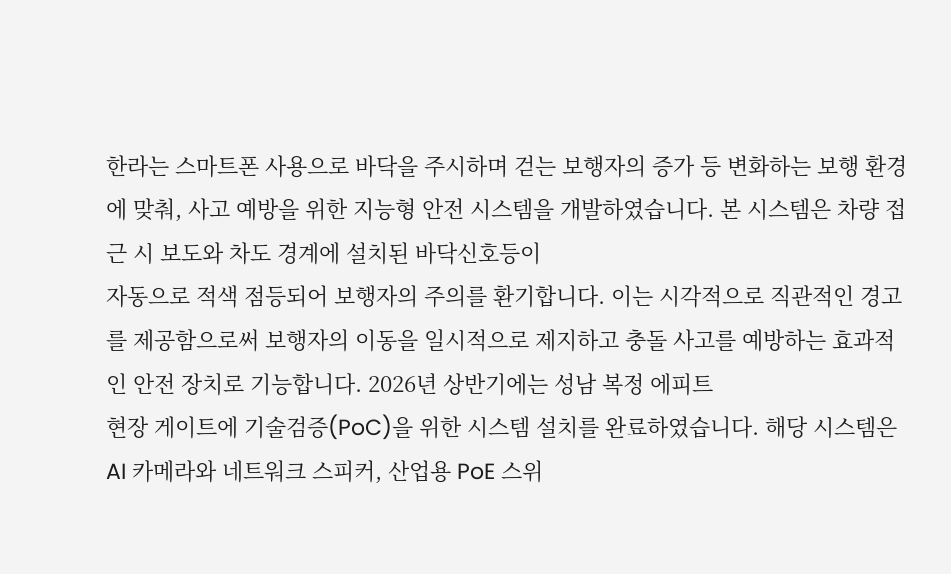한라는 스마트폰 사용으로 바닥을 주시하며 걷는 보행자의 증가 등 변화하는 보행 환경에 맞춰, 사고 예방을 위한 지능형 안전 시스템을 개발하였습니다. 본 시스템은 차량 접근 시 보도와 차도 경계에 설치된 바닥신호등이
자동으로 적색 점등되어 보행자의 주의를 환기합니다. 이는 시각적으로 직관적인 경고를 제공함으로써 보행자의 이동을 일시적으로 제지하고 충돌 사고를 예방하는 효과적인 안전 장치로 기능합니다. 2026년 상반기에는 성남 복정 에피트
현장 게이트에 기술검증(PoC)을 위한 시스템 설치를 완료하였습니다. 해당 시스템은 AI 카메라와 네트워크 스피커, 산업용 PoE 스위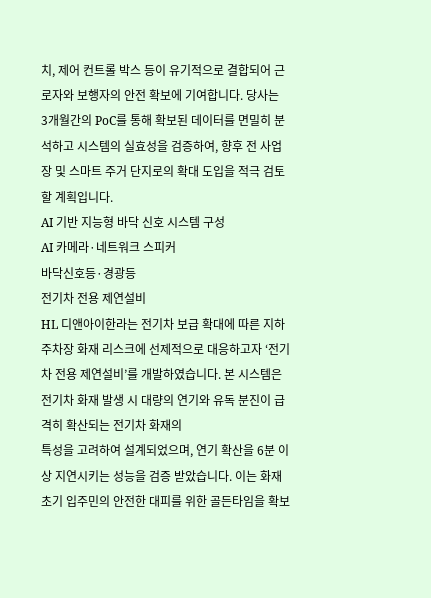치, 제어 컨트롤 박스 등이 유기적으로 결합되어 근로자와 보행자의 안전 확보에 기여합니다. 당사는
3개월간의 PoC를 통해 확보된 데이터를 면밀히 분석하고 시스템의 실효성을 검증하여, 향후 전 사업장 및 스마트 주거 단지로의 확대 도입을 적극 검토할 계획입니다.
AI 기반 지능형 바닥 신호 시스템 구성
AI 카메라·네트워크 스피커
바닥신호등·경광등
전기차 전용 제연설비
HL 디앤아이한라는 전기차 보급 확대에 따른 지하 주차장 화재 리스크에 선제적으로 대응하고자 ‘전기차 전용 제연설비’를 개발하였습니다. 본 시스템은 전기차 화재 발생 시 대량의 연기와 유독 분진이 급격히 확산되는 전기차 화재의
특성을 고려하여 설계되었으며, 연기 확산을 6분 이상 지연시키는 성능을 검증 받았습니다. 이는 화재 초기 입주민의 안전한 대피를 위한 골든타임을 확보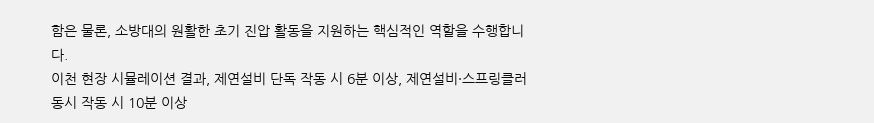함은 물론, 소방대의 원활한 초기 진압 활동을 지원하는 핵심적인 역할을 수행합니다.
이천 현장 시뮬레이션 결과, 제연설비 단독 작동 시 6분 이상, 제연설비·스프링클러 동시 작동 시 10분 이상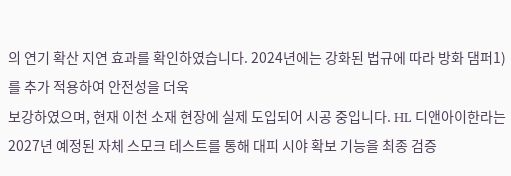의 연기 확산 지연 효과를 확인하였습니다. 2024년에는 강화된 법규에 따라 방화 댐퍼1)를 추가 적용하여 안전성을 더욱
보강하였으며, 현재 이천 소재 현장에 실제 도입되어 시공 중입니다. HL 디앤아이한라는 2027년 예정된 자체 스모크 테스트를 통해 대피 시야 확보 기능을 최종 검증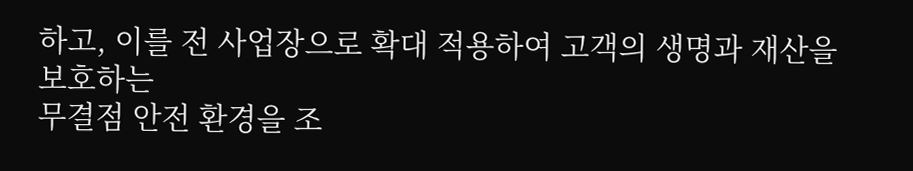하고, 이를 전 사업장으로 확대 적용하여 고객의 생명과 재산을 보호하는
무결점 안전 환경을 조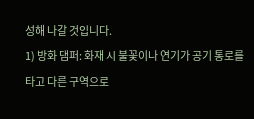성해 나갈 것입니다.
1) 방화 댐퍼: 화재 시 불꽃이나 연기가 공기 통로를 타고 다른 구역으로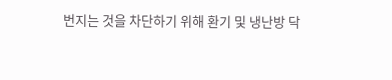번지는 것을 차단하기 위해 환기 및 냉난방 닥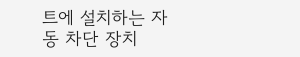트에 설치하는 자동 차단 장치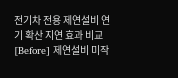전기차 전용 제연설비 연기 확산 지연 효과 비교
[Before] 제연설비 미작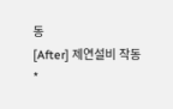동
[After] 제연설비 작동
*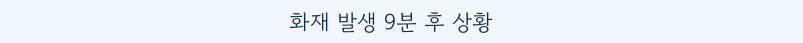화재 발생 9분 후 상황